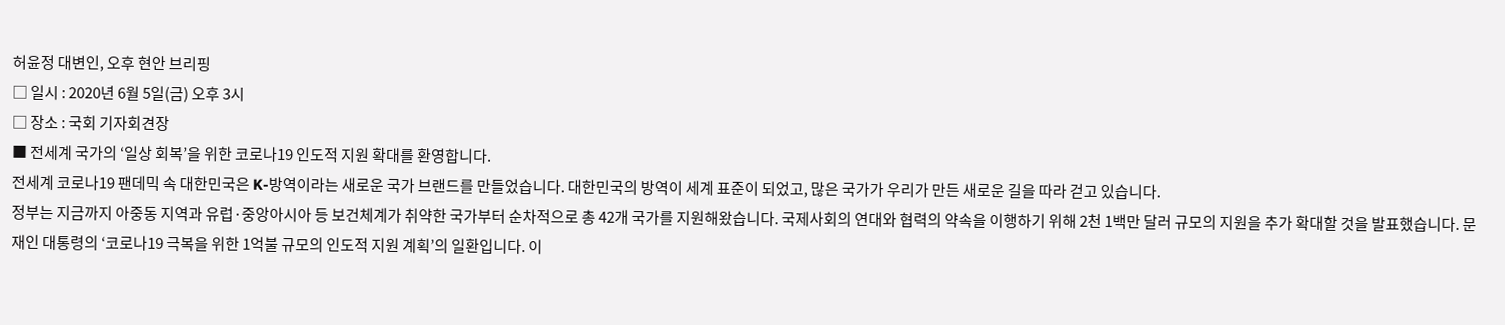허윤정 대변인, 오후 현안 브리핑
□ 일시 : 2020년 6월 5일(금) 오후 3시
□ 장소 : 국회 기자회견장
■ 전세계 국가의 ‘일상 회복’을 위한 코로나19 인도적 지원 확대를 환영합니다.
전세계 코로나19 팬데믹 속 대한민국은 K-방역이라는 새로운 국가 브랜드를 만들었습니다. 대한민국의 방역이 세계 표준이 되었고, 많은 국가가 우리가 만든 새로운 길을 따라 걷고 있습니다.
정부는 지금까지 아중동 지역과 유럽·중앙아시아 등 보건체계가 취약한 국가부터 순차적으로 총 42개 국가를 지원해왔습니다. 국제사회의 연대와 협력의 약속을 이행하기 위해 2천 1백만 달러 규모의 지원을 추가 확대할 것을 발표했습니다. 문재인 대통령의 ‘코로나19 극복을 위한 1억불 규모의 인도적 지원 계획’의 일환입니다. 이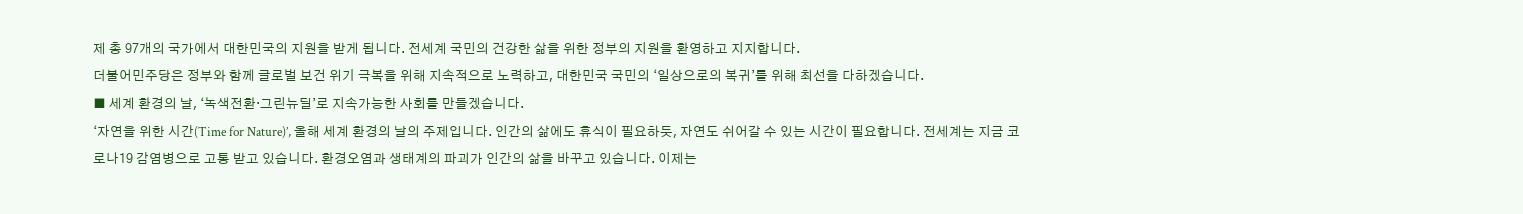제 총 97개의 국가에서 대한민국의 지원을 받게 됩니다. 전세계 국민의 건강한 삶을 위한 정부의 지원을 환영하고 지지합니다.
더불어민주당은 정부와 함께 글로벌 보건 위기 극복을 위해 지속적으로 노력하고, 대한민국 국민의 ‘일상으로의 복귀’를 위해 최선을 다하겠습니다.
■ 세계 환경의 날, ‘녹색전환·그린뉴딜’로 지속가능한 사회를 만들겠습니다.
‘자연을 위한 시간(Time for Nature)’, 올해 세계 환경의 날의 주제입니다. 인간의 삶에도 휴식이 필요하듯, 자연도 쉬어갈 수 있는 시간이 필요합니다. 전세계는 지금 코로나19 감염병으로 고통 받고 있습니다. 환경오염과 생태계의 파괴가 인간의 삶을 바꾸고 있습니다. 이제는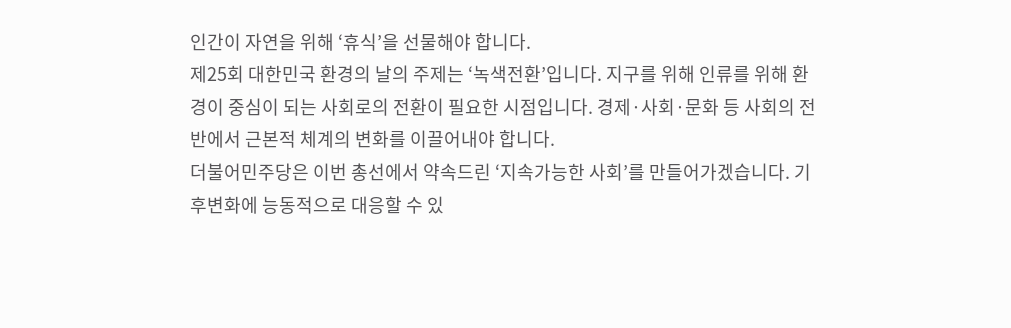인간이 자연을 위해 ‘휴식’을 선물해야 합니다.
제25회 대한민국 환경의 날의 주제는 ‘녹색전환’입니다. 지구를 위해 인류를 위해 환경이 중심이 되는 사회로의 전환이 필요한 시점입니다. 경제·사회·문화 등 사회의 전반에서 근본적 체계의 변화를 이끌어내야 합니다.
더불어민주당은 이번 총선에서 약속드린 ‘지속가능한 사회’를 만들어가겠습니다. 기후변화에 능동적으로 대응할 수 있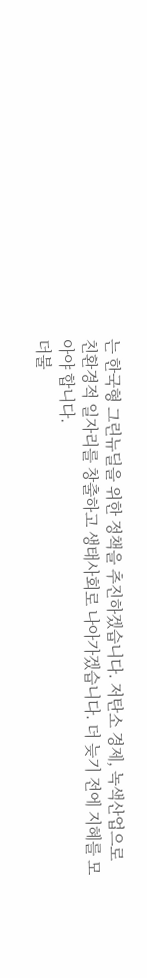는 한국형 그린뉴딜을 위한 정책을 추진하겠습니다. 저탄소 경제, 녹색산업으로 친환경적 일자리를 창출하고 생태사회로 나아가겠습니다. 더 늦기 전에 지혜를 모아야 합니다.
더불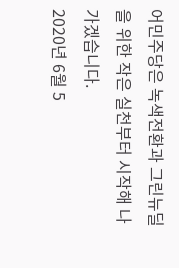어민주당은 녹색전환과 그린뉴딜을 위한 작은 실천부터 시작해 나가겠습니다.
2020년 6월 5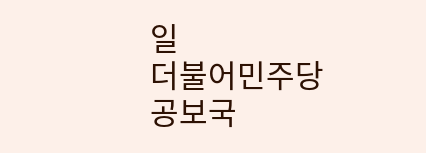일
더불어민주당 공보국